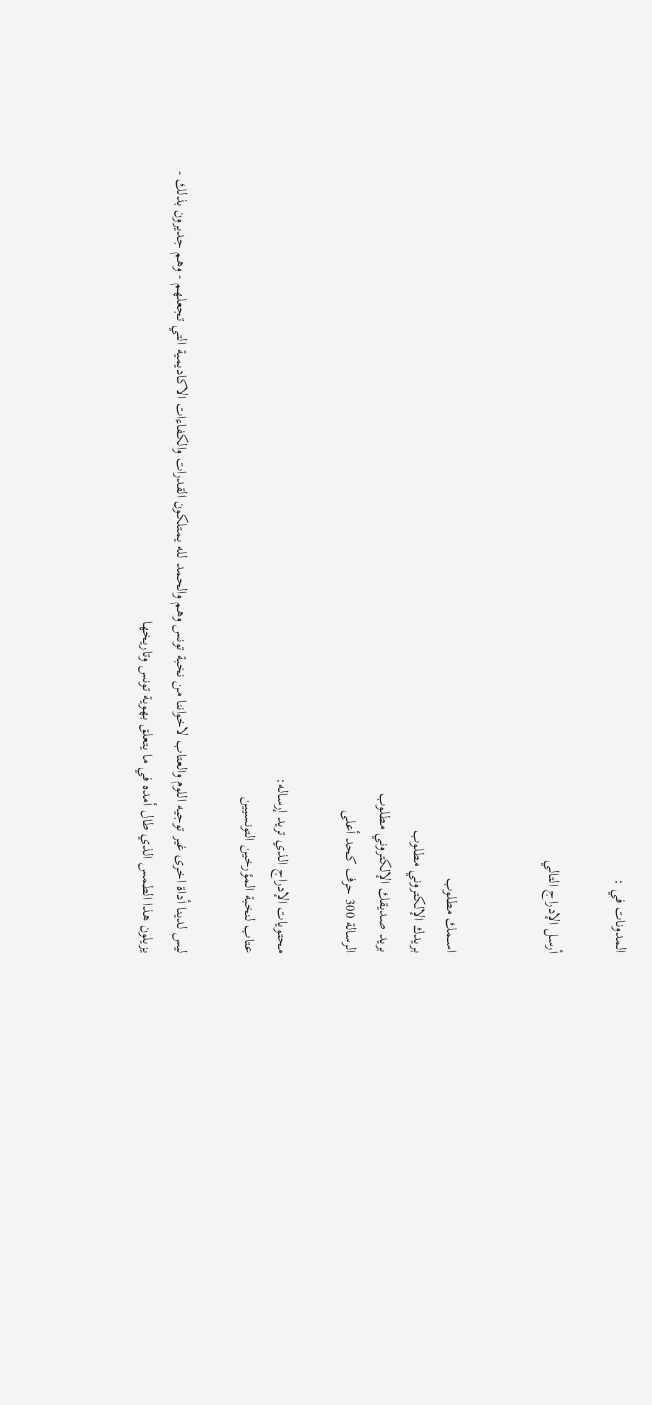المدونات في :

أرسل الإدراج التالي


اســمك مطلوب
بريدك الإلكتروني مطلوب
بريد صديقك الإلكتروني مطلوب
الرسالة 300 حرف كحد أعلى

محتويات الإدراج الذي تريد إرساله:
عتاب لنخبة المؤرخين التونسيين

ليس لدينا أداة اخرى غير توجيه اللوم والعتاب لاخواننا من نخبة تونس وهم والحمد لله يمتلكون القدرات والكفاءات الاكاديمية التي تجعلهم - وهم جديرون بذلك - يزيلون هذا الطمس الذي طال أمده في ما يتعلق بهوية تونس وتاريخها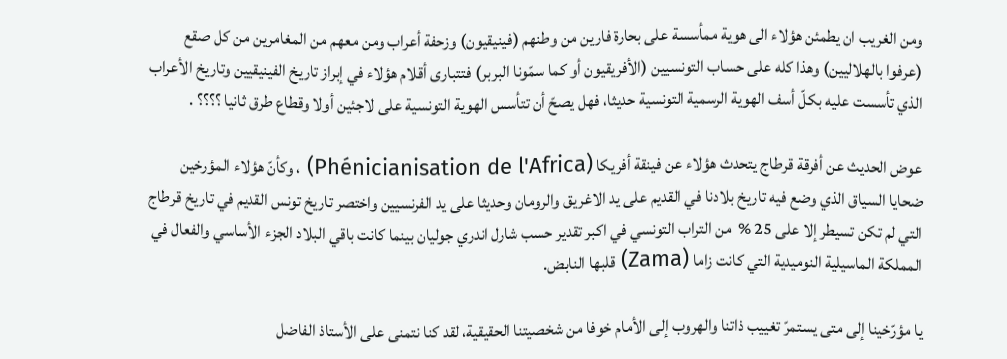ومن الغريب ان يطمئن هؤلاء الى هوية ممأسسة على بحارة فارين من وطنهم (فينيقيون) وزحفة أعراب ومن معهم من المغامرين من كل صقع (عرفوا بالهلاليين) وهذا كله على حساب التونسيين (الأفريقيون أو كما سمّونا البربر) فتتبارى أقلام هؤلاء في إبراز تاريخ الفينيقيين وتاريخ الأعراب الذي تأسست عليه بكلّ أسف الهوية الرسمية التونسية حديثا، فهل يصحّ أن تتأسس الهوية التونسية على لاجئين أولا وقطاع طرق ثانيا ؟؟؟؟ .

عوض الحديث عن أفرقة قرطاج يتحدث هؤلاء عن فينقة أفريكا (Phénicianisation de l'Africa) ، وكأنّ هؤلاء المؤرخين ضحايا السياق الذي وضع فيه تاريخ بلادنا في القديم على يد الاغريق والرومان وحديثا على يد الفرنسيين واختصر تاريخ تونس القديم في تاريخ قرطاج التي لم تكن تسيطر إلا على 25 %  من التراب التونسي في اكبر تقدير حسب شارل اندري جوليان بينما كانت باقي البلاد الجزء الأساسي والفعال في المملكة الماسيلية النوميدية التي كانت زاما (Zama) قلبها النابض.

يا مؤرّخينا إلى متى يستمرّ تغييب ذاتنا والهروب إلى الأمام خوفا من شخصيتنا الحقيقية، لقد كنا نتمنى على الأستاذ الفاضل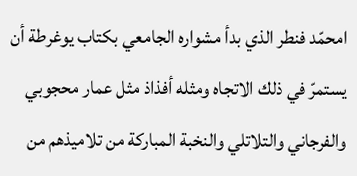امحمّد فنطر الذي بدأ مشواره الجامعي بكتاب يوغرطة أن يستمرّ في ذلك الاتجاه ومثله أفذاذ مثل عمار محجوبي والفرجاني والتلاتلي والنخبة المباركة من تلاميذهم من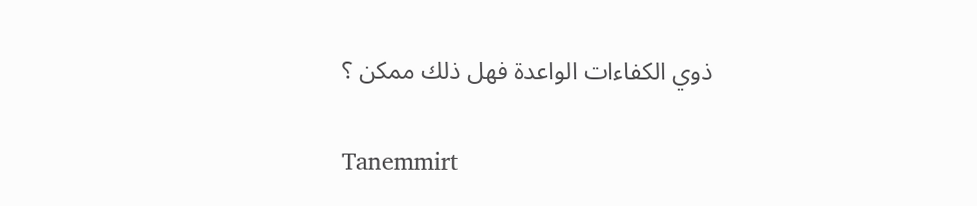ذوي الكفاءات الواعدة فهل ذلك ممكن ؟

Tanemmirt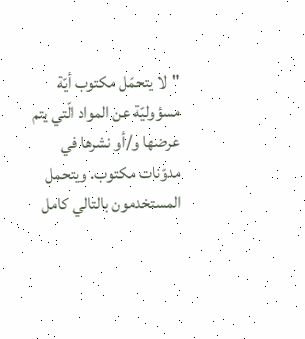"لا يتحمّل مكتوب أيّة مسؤوليّة عن المواد الّتي يتم عرضها و/أو نشرها في مدوّنات مكتوب. ويتحمل المستخدمون بالتالي كامل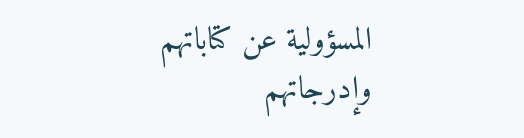المسؤولية عن كتاباتهم وإدرجاتهم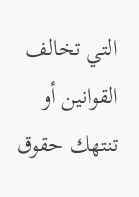التي تخالف القوانين أو تنتهك حقوق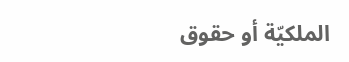الملكيّة أو حقوق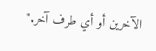الآخرين أو أي طرف آخر."